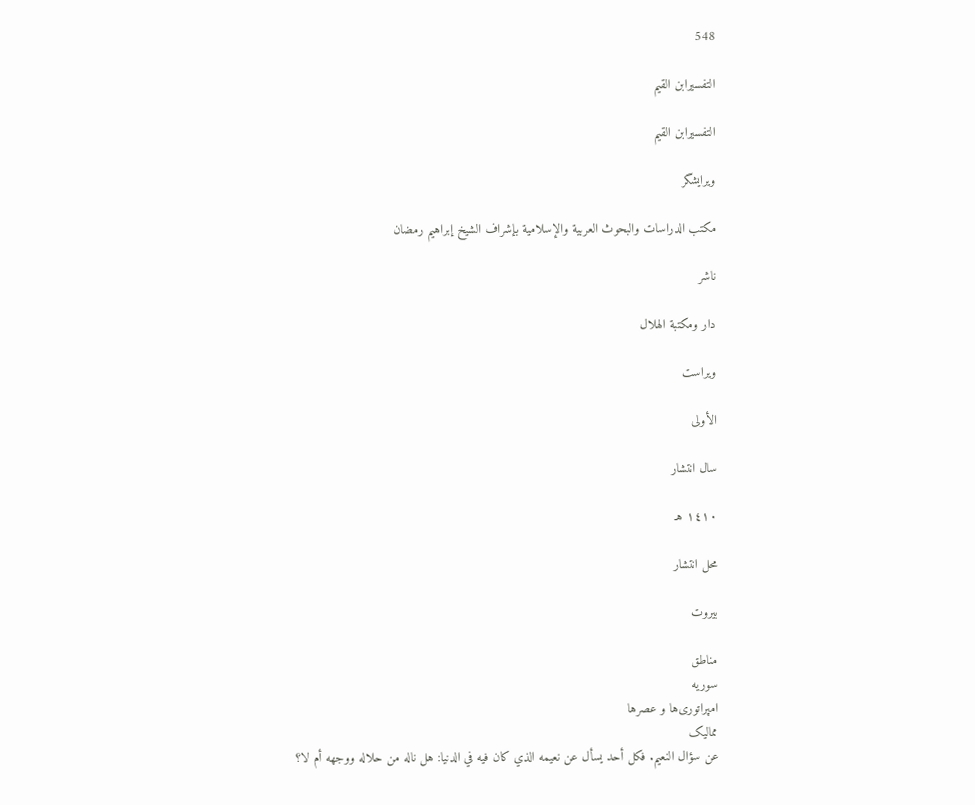548

التفسيرابن القيم

التفسيرابن القيم

ویرایشگر

مكتب الدراسات والبحوث العربية والإسلامية بإشراف الشيخ إبراهيم رمضان

ناشر

دار ومكتبة الهلال

ویراست

الأولى

سال انتشار

١٤١٠ هـ

محل انتشار

بيروت

مناطق
سوریه
امپراتوری‌ها و عصرها
ممالیک
عن سؤال النعيم. فكل أحد يسأل عن نعيمه الذي كان فيه في الدنيا: هل ناله من حلاله ووجهه أم لا؟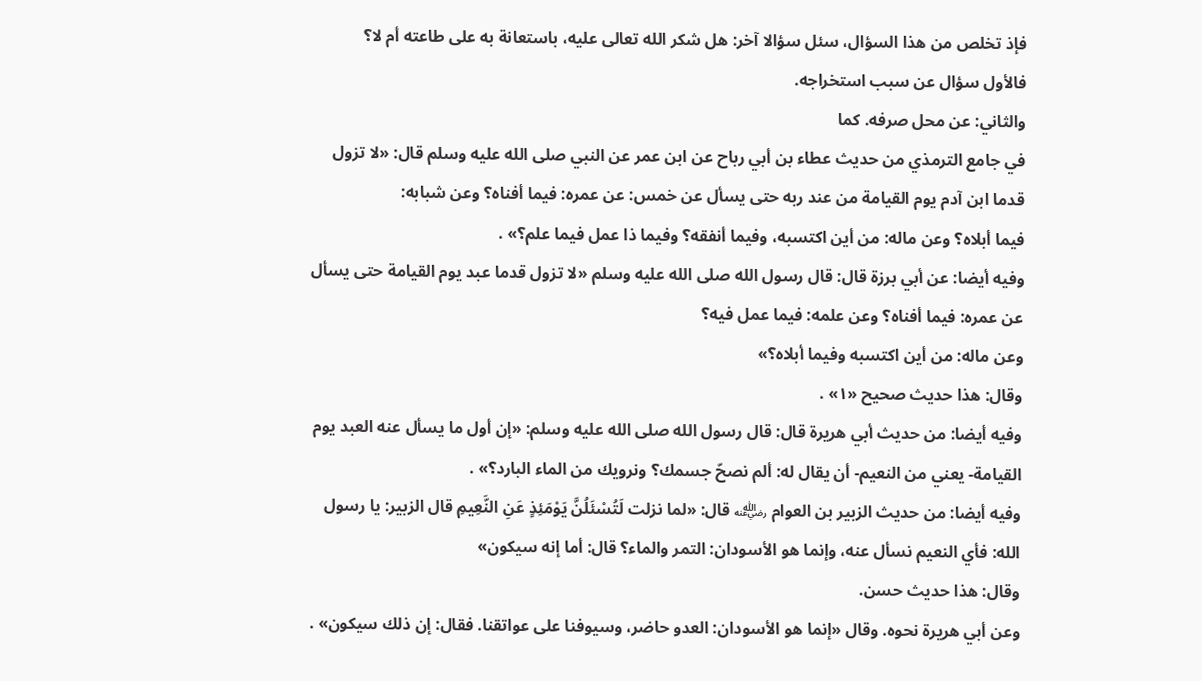فإذ تخلص من هذا السؤال، سئل سؤالا آخر: هل شكر الله تعالى عليه، باستعانة به على طاعته أم لا؟
فالأول سؤال عن سبب استخراجه.
والثاني: عن محل صرفه. كما
في جامع الترمذي من حديث عطاء بن أبي رباح عن ابن عمر عن النبي صلى الله عليه وسلم قال: «لا تزول قدما ابن آدم يوم القيامة من عند ربه حتى يسأل عن خمس: عن عمره: فيما أفناه؟ وعن شبابه:
فيما أبلاه؟ وعن ماله: من أين اكتسبه، وفيما أنفقه؟ وفيما ذا عمل فيما علم؟» .
وفيه أيضا: عن أبي برزة قال: قال رسول الله صلى الله عليه وسلم «لا تزول قدما عبد يوم القيامة حتى يسأل عن عمره: فيما أفناه؟ وعن علمه: فيما عمل فيه؟
وعن ماله: من أين اكتسبه وفيما أبلاه؟»
وقال: هذا حديث صحيح «١» .
وفيه أيضا: من حديث أبي هريرة قال: قال رسول الله صلى الله عليه وسلم: «إن أول ما يسأل عنه العبد يوم القيامة- يعني من النعيم- أن يقال له: ألم نصحّ جسمك؟ ونرويك من الماء البارد؟» .
وفيه أيضا: من حديث الزبير بن العوام ﵁ قال: «لما نزلت لَتُسْئَلُنَّ يَوْمَئِذٍ عَنِ النَّعِيمِ قال الزبير: يا رسول الله: فأي النعيم نسأل عنه، وإنما هو الأسودان: التمر والماء؟ قال: أما إنه سيكون»
وقال: هذا حديث حسن.
وعن أبي هريرة نحوه. وقال «إنما هو الأسودان: العدو حاضر، وسيوفنا على عواتقنا. فقال: إن ذلك سيكون» .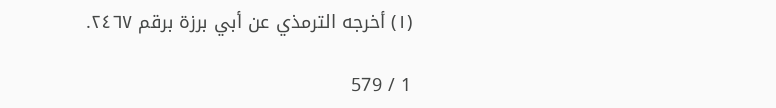(١) أخرجه الترمذي عن أبي برزة برقم ٢٤٦٧.

1 / 579